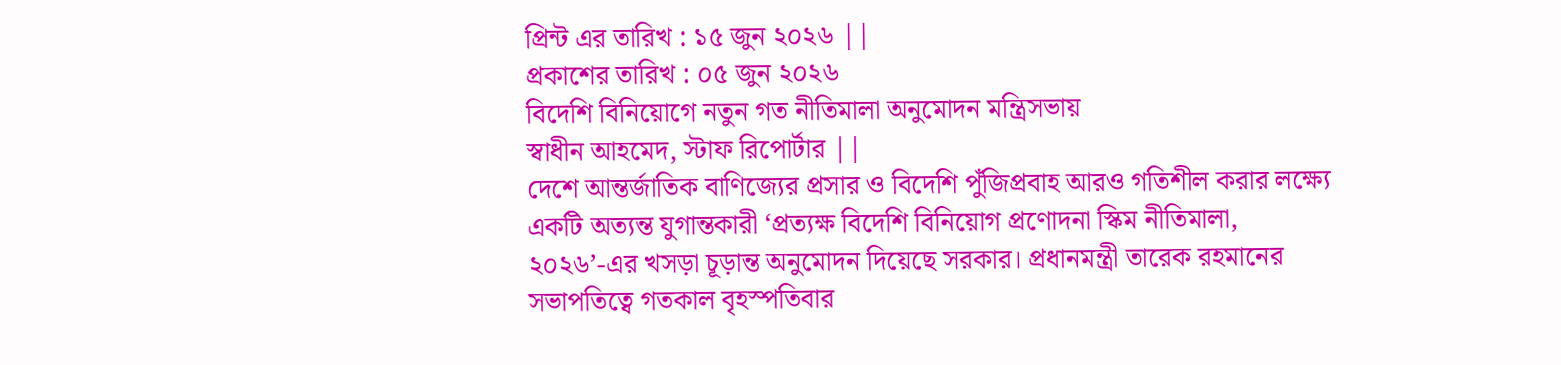প্রিন্ট এর তারিখ : ১৫ জুন ২০২৬ ||
প্রকাশের তারিখ : ০৫ জুন ২০২৬
বিদেশি বিনিয়োগে নতুন গত নীতিমালা অনুমোদন মন্ত্রিসভায়
স্বাধীন আহমেদ, স্টাফ রিপোর্টার ||
দেশে আন্তর্জাতিক বাণিজ্যের প্রসার ও বিদেশি পুঁজিপ্ৰবাহ আরও গতিশীল করার লক্ষ্যে একটি অত্যন্ত যুগান্তকারী ‘প্রত্যক্ষ বিদেশি বিনিয়োগ প্রণোদনা স্কিম নীতিমালা, ২০২৬’-এর খসড়া চূড়ান্ত অনুমোদন দিয়েছে সরকার। প্রধানমন্ত্রী তারেক রহমানের সভাপতিত্বে গতকাল বৃহস্পতিবার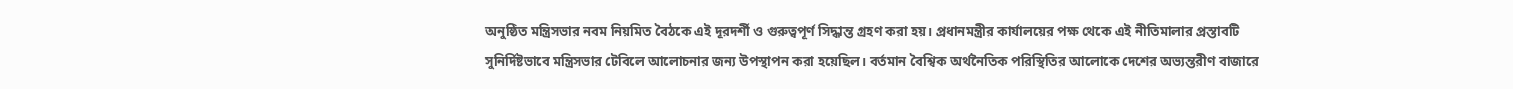অনুষ্ঠিত মন্ত্রিসভার নবম নিয়মিত বৈঠকে এই দূরদর্শী ও গুরুত্বপূর্ণ সিদ্ধান্ত গ্রহণ করা হয়। প্রধানমন্ত্রীর কার্যালয়ের পক্ষ থেকে এই নীতিমালার প্রস্তাবটি সুনির্দিষ্টভাবে মন্ত্রিসভার টেবিলে আলোচনার জন্য উপস্থাপন করা হয়েছিল। বর্তমান বৈশ্বিক অর্থনৈতিক পরিস্থিতির আলোকে দেশের অভ্যন্তরীণ বাজারে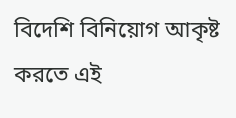বিদেশি বিনিয়োগ আকৃষ্ট করতে এই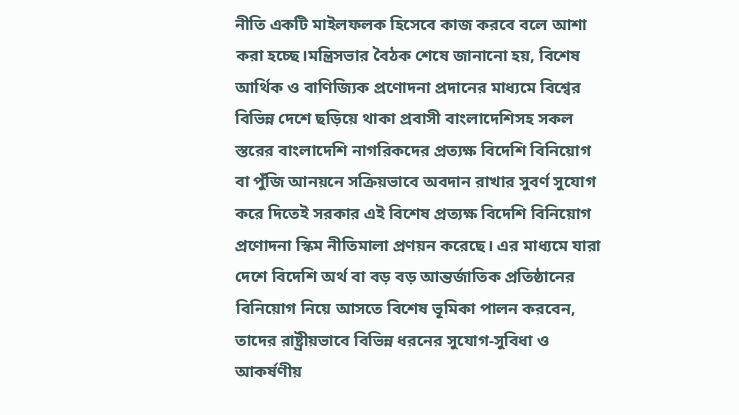নীতি একটি মাইলফলক হিসেবে কাজ করবে বলে আশা করা হচ্ছে।মন্ত্রিসভার বৈঠক শেষে জানানো হয়, বিশেষ আর্থিক ও বাণিজ্যিক প্রণোদনা প্রদানের মাধ্যমে বিশ্বের বিভিন্ন দেশে ছড়িয়ে থাকা প্রবাসী বাংলাদেশিসহ সকল স্তরের বাংলাদেশি নাগরিকদের প্রত্যক্ষ বিদেশি বিনিয়োগ বা পুঁজি আনয়নে সক্রিয়ভাবে অবদান রাখার সুবর্ণ সুযোগ করে দিতেই সরকার এই বিশেষ প্রত্যক্ষ বিদেশি বিনিয়োগ প্রণোদনা স্কিম নীতিমালা প্রণয়ন করেছে। এর মাধ্যমে যারা দেশে বিদেশি অর্থ বা বড় বড় আন্তর্জাতিক প্রতিষ্ঠানের বিনিয়োগ নিয়ে আসতে বিশেষ ভূমিকা পালন করবেন, তাদের রাষ্ট্রীয়ভাবে বিভিন্ন ধরনের সুযোগ-সুবিধা ও আকর্ষণীয়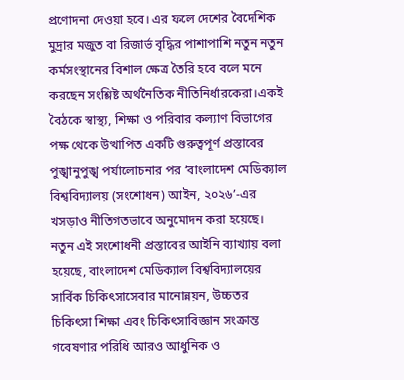প্রণোদনা দেওয়া হবে। এর ফলে দেশের বৈদেশিক মুদ্রার মজুত বা রিজার্ভ বৃদ্ধির পাশাপাশি নতুন নতুন কর্মসংস্থানের বিশাল ক্ষেত্র তৈরি হবে বলে মনে করছেন সংশ্লিষ্ট অর্থনৈতিক নীতিনির্ধারকেরা।একই বৈঠকে স্বাস্থ্য, শিক্ষা ও পরিবার কল্যাণ বিভাগের পক্ষ থেকে উত্থাপিত একটি গুরুত্বপূর্ণ প্রস্তাবের পুঙ্খানুপুঙ্খ পর্যালোচনার পর ‘বাংলাদেশ মেডিক্যাল বিশ্ববিদ্যালয় (সংশোধন) আইন, ২০২৬’-এর খসড়াও নীতিগতভাবে অনুমোদন করা হয়েছে। নতুন এই সংশোধনী প্রস্তাবের আইনি ব্যাখ্যায় বলা হয়েছে, বাংলাদেশ মেডিক্যাল বিশ্ববিদ্যালয়ের সার্বিক চিকিৎসাসেবার মানোন্নয়ন, উচ্চতর চিকিৎসা শিক্ষা এবং চিকিৎসাবিজ্ঞান সংক্রান্ত গবেষণার পরিধি আরও আধুনিক ও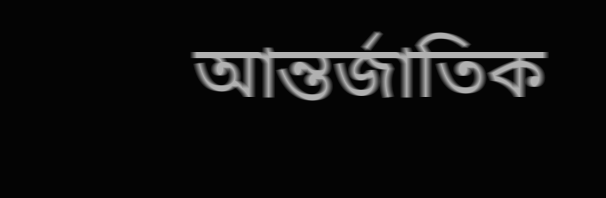আন্তর্জাতিক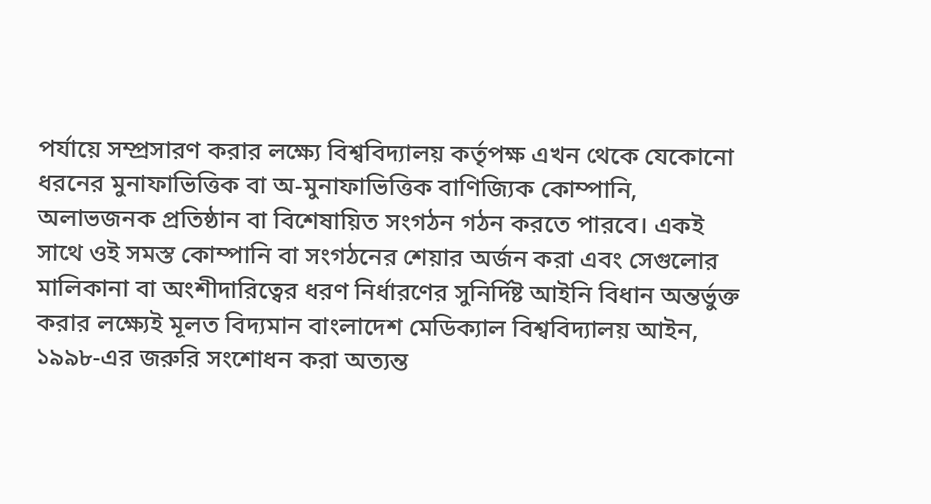পর্যায়ে সম্প্রসারণ করার লক্ষ্যে বিশ্ববিদ্যালয় কর্তৃপক্ষ এখন থেকে যেকোনো ধরনের মুনাফাভিত্তিক বা অ-মুনাফাভিত্তিক বাণিজ্যিক কোম্পানি, অলাভজনক প্রতিষ্ঠান বা বিশেষায়িত সংগঠন গঠন করতে পারবে। একই সাথে ওই সমস্ত কোম্পানি বা সংগঠনের শেয়ার অর্জন করা এবং সেগুলোর মালিকানা বা অংশীদারিত্বের ধরণ নির্ধারণের সুনির্দিষ্ট আইনি বিধান অন্তর্ভুক্ত করার লক্ষ্যেই মূলত বিদ্যমান বাংলাদেশ মেডিক্যাল বিশ্ববিদ্যালয় আইন, ১৯৯৮-এর জরুরি সংশোধন করা অত্যন্ত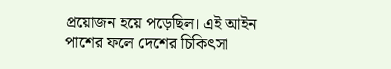প্রয়োজন হয়ে পড়েছিল। এই আইন পাশের ফলে দেশের চিকিৎসা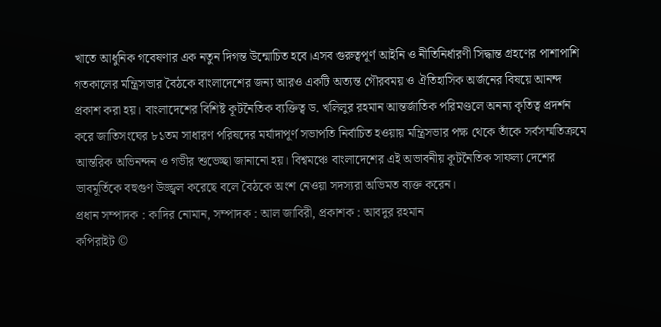খাতে আধুনিক গবেষণার এক নতুন দিগন্ত উন্মোচিত হবে।এসব গুরুত্বপূর্ণ আইনি ও নীতিনির্ধারণী সিদ্ধান্ত গ্রহণের পাশাপাশি গতকালের মন্ত্রিসভার বৈঠকে বাংলাদেশের জন্য আরও একটি অত্যন্ত গৌরবময় ও ঐতিহাসিক অর্জনের বিষয়ে আনন্দ প্রকাশ করা হয়। বাংলাদেশের বিশিষ্ট কূটনৈতিক ব্যক্তিত্ব ড. খলিলুর রহমান আন্তর্জাতিক পরিমণ্ডলে অনন্য কৃতিত্ব প্রদর্শন করে জাতিসংঘের ৮১তম সাধারণ পরিষদের মর্যাদাপূর্ণ সভাপতি নির্বাচিত হওয়ায় মন্ত্রিসভার পক্ষ থেকে তাঁকে সর্বসম্মতিক্রমে আন্তরিক অভিনন্দন ও গভীর শুভেচ্ছা জানানো হয়। বিশ্বমঞ্চে বাংলাদেশের এই অভাবনীয় কূটনৈতিক সাফল্য দেশের ভাবমূর্তিকে বহুগুণ উজ্জ্বল করেছে বলে বৈঠকে অংশ নেওয়া সদস্যরা অভিমত ব্যক্ত করেন।
প্রধান সম্পাদক : কাদির নোমান, সম্পাদক : আল জাবিরী, প্রকাশক : আবদুর রহমান
কপিরাইট ©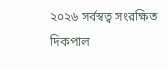২০২৬ সর্বস্বত্ব সংরক্ষিত দিকপাল